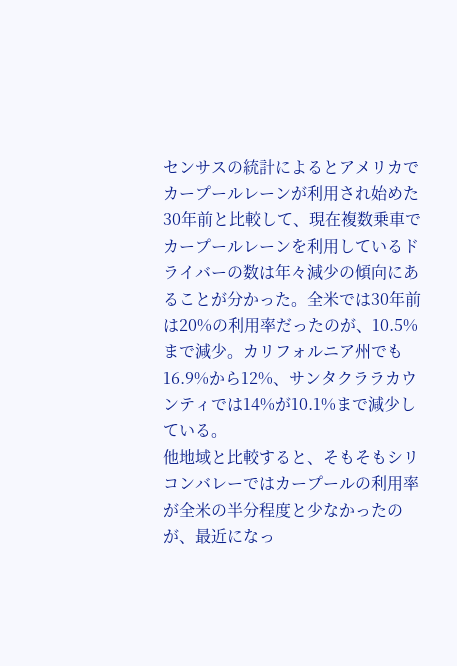センサスの統計によるとアメリカでカープールレーンが利用され始めた30年前と比較して、現在複数乗車でカープールレーンを利用しているドライバーの数は年々減少の傾向にあることが分かった。全米では30年前は20%の利用率だったのが、10.5%まで減少。カリフォルニア州でも16.9%から12%、サンタクララカウンティでは14%が10.1%まで減少している。
他地域と比較すると、そもそもシリコンバレーではカープールの利用率が全米の半分程度と少なかったのが、最近になっ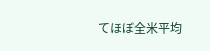てほぼ全米平均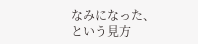なみになった、という見方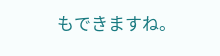もできますね。